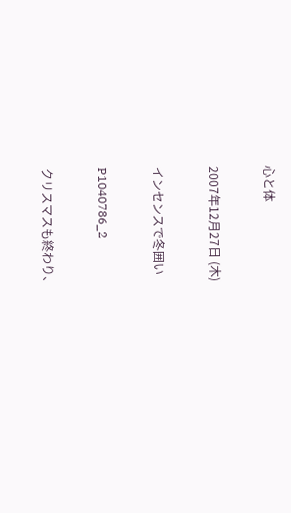心と体

2007年12月27日 (木)

インセンスで冬囲い

P1040786_2

クリスマスも終わり、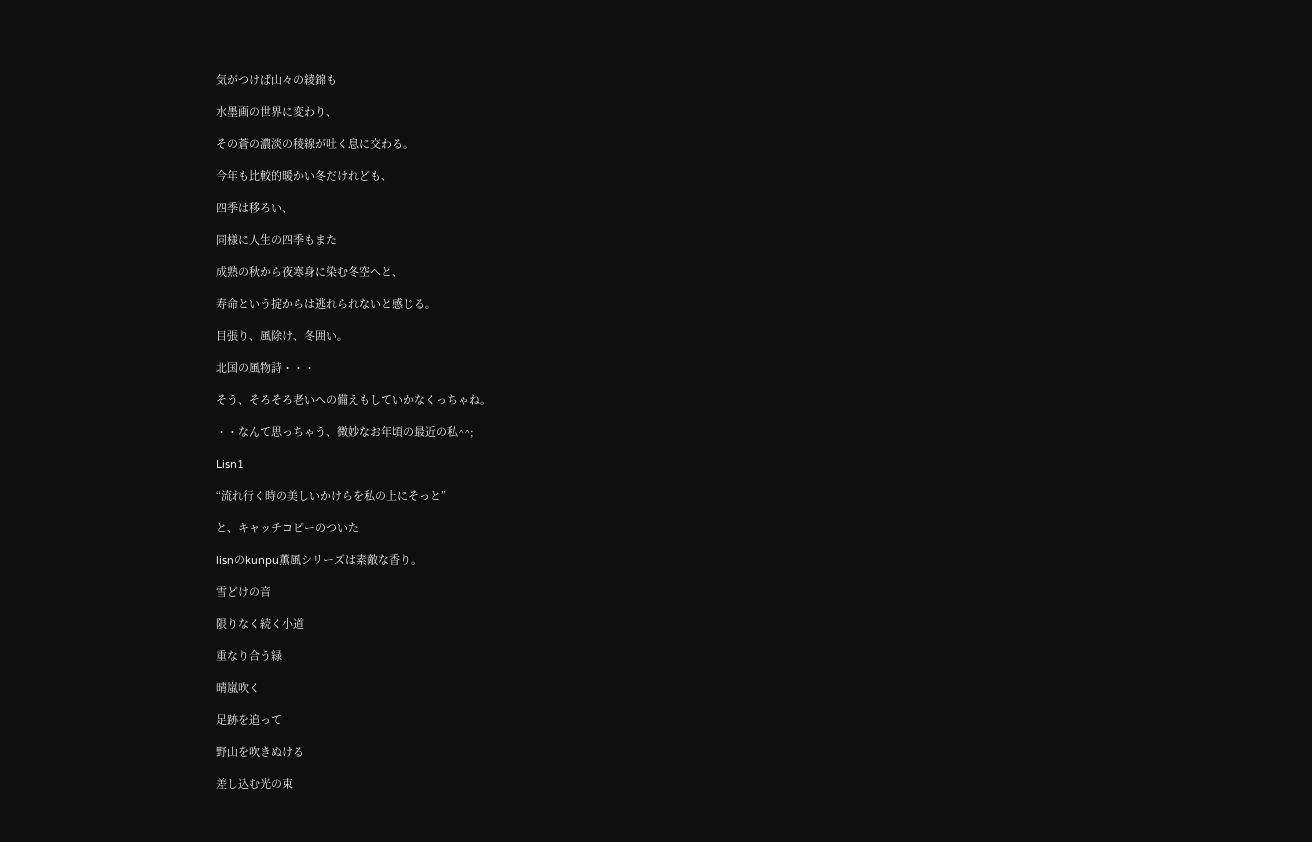気がつけば山々の綾錦も

水墨画の世界に変わり、

その蒼の濃淡の稜線が吐く息に交わる。

今年も比較的暖かい冬だけれども、

四季は移ろい、

同様に人生の四季もまた

成熟の秋から夜寒身に染む冬空へと、

寿命という掟からは逃れられないと感じる。

目張り、風除け、冬囲い。

北国の風物詩・・・

そう、そろそろ老いへの備えもしていかなくっちゃね。

・・なんて思っちゃう、微妙なお年頃の最近の私^^;

Lisn1

“流れ行く時の美しいかけらを私の上にそっと”

と、キャッチコピーのついた

lisnのkunpu薫風シリーズは素敵な香り。

雪どけの音

限りなく続く小道

重なり合う緑

晴嵐吹く

足跡を追って

野山を吹きぬける

差し込む光の束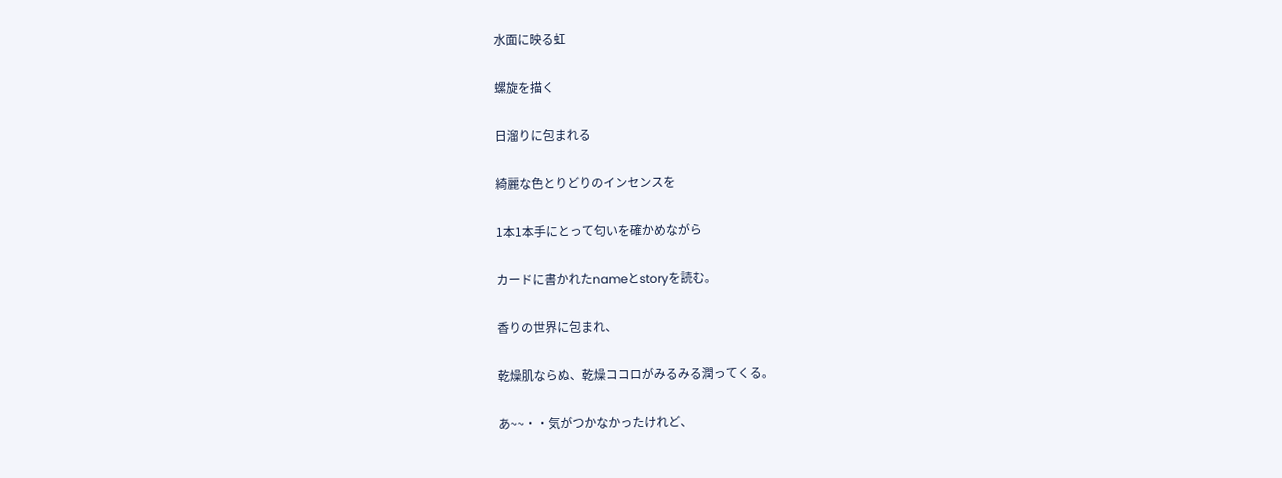水面に映る虹

螺旋を描く

日溜りに包まれる

綺麗な色とりどりのインセンスを

1本1本手にとって匂いを確かめながら

カードに書かれたnameとstoryを読む。

香りの世界に包まれ、

乾燥肌ならぬ、乾燥ココロがみるみる潤ってくる。

あ~~・・気がつかなかったけれど、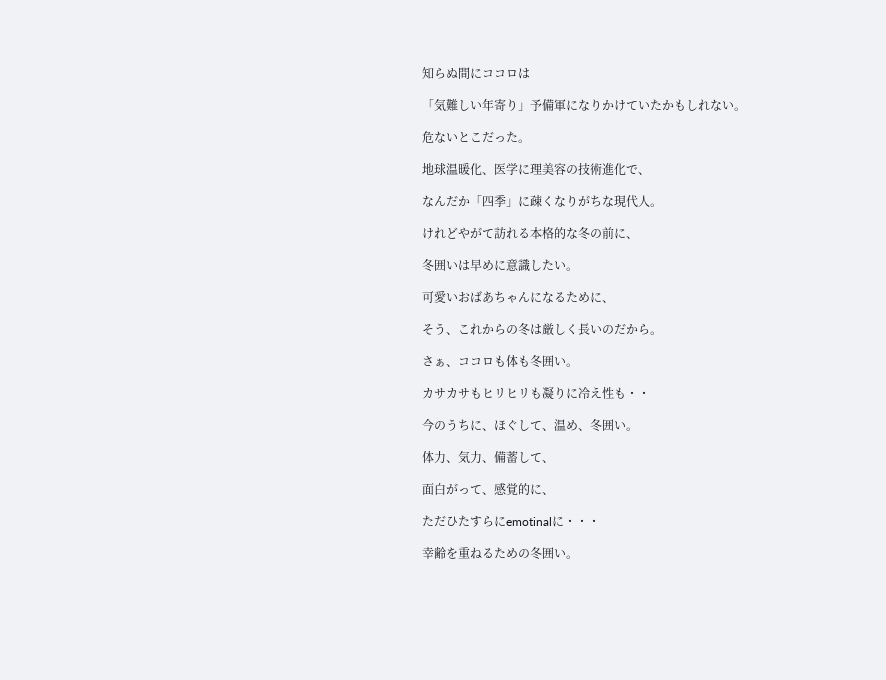知らぬ間にココロは

「気難しい年寄り」予備軍になりかけていたかもしれない。

危ないとこだった。

地球温暖化、医学に理美容の技術進化で、

なんだか「四季」に疎くなりがちな現代人。

けれどやがて訪れる本格的な冬の前に、

冬囲いは早めに意識したい。

可愛いおばあちゃんになるために、

そう、これからの冬は厳しく長いのだから。

さぁ、ココロも体も冬囲い。

カサカサもヒリヒリも凝りに冷え性も・・

今のうちに、ほぐして、温め、冬囲い。

体力、気力、備蓄して、

面白がって、感覚的に、

ただひたすらにemotinalに・・・

幸齢を重ねるための冬囲い。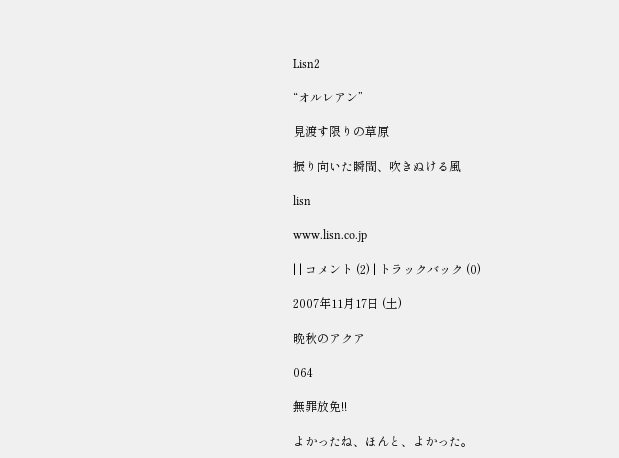Lisn2

“オルレアン”

見渡す限りの草原

振り向いた瞬間、吹きぬける風

lisn

www.lisn.co.jp

| | コメント (2) | トラックバック (0)

2007年11月17日 (土)

晩秋のアクア

064

無罪放免!!

よかったね、ほんと、よかった。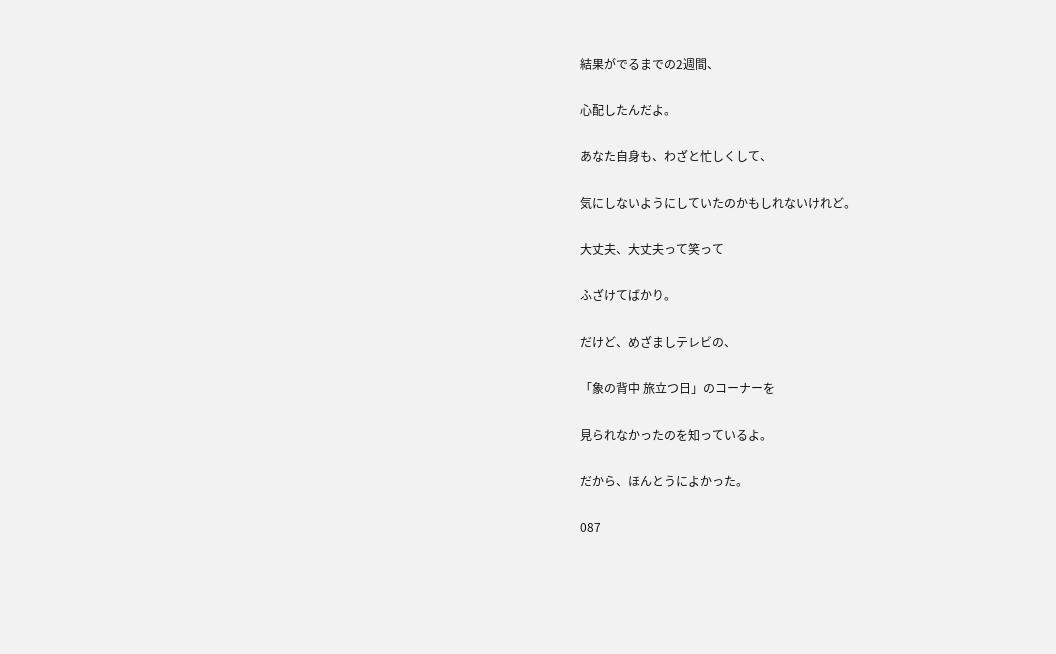結果がでるまでの2週間、

心配したんだよ。

あなた自身も、わざと忙しくして、

気にしないようにしていたのかもしれないけれど。

大丈夫、大丈夫って笑って

ふざけてばかり。

だけど、めざましテレビの、

「象の背中 旅立つ日」のコーナーを

見られなかったのを知っているよ。

だから、ほんとうによかった。

087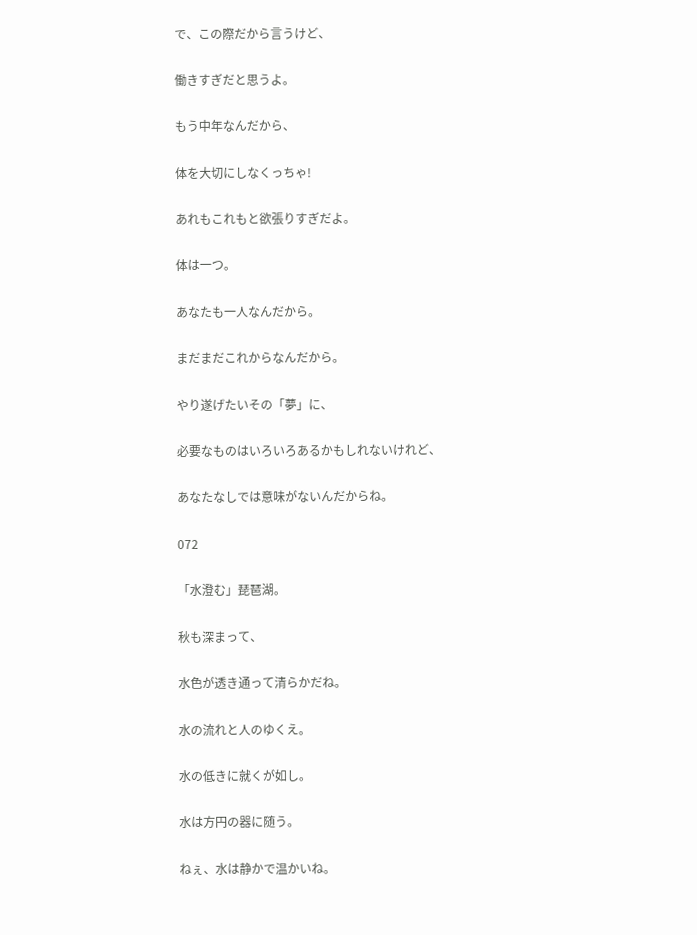で、この際だから言うけど、

働きすぎだと思うよ。

もう中年なんだから、

体を大切にしなくっちゃ!

あれもこれもと欲張りすぎだよ。

体は一つ。

あなたも一人なんだから。

まだまだこれからなんだから。

やり遂げたいその「夢」に、

必要なものはいろいろあるかもしれないけれど、

あなたなしでは意味がないんだからね。

072

「水澄む」琵琶湖。

秋も深まって、

水色が透き通って清らかだね。

水の流れと人のゆくえ。

水の低きに就くが如し。

水は方円の器に随う。

ねぇ、水は静かで温かいね。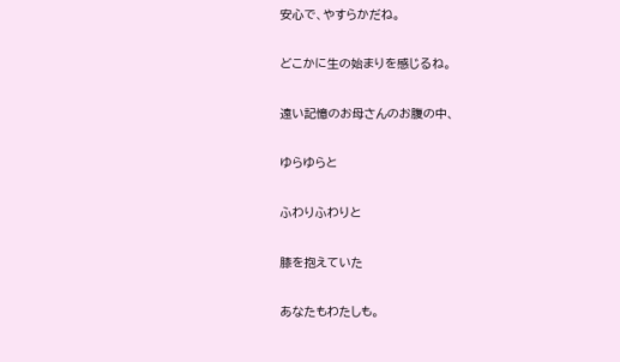安心で、やすらかだね。

どこかに生の始まりを感じるね。

遠い記憶のお母さんのお腹の中、

ゆらゆらと

ふわりふわりと

膝を抱えていた

あなたもわたしも。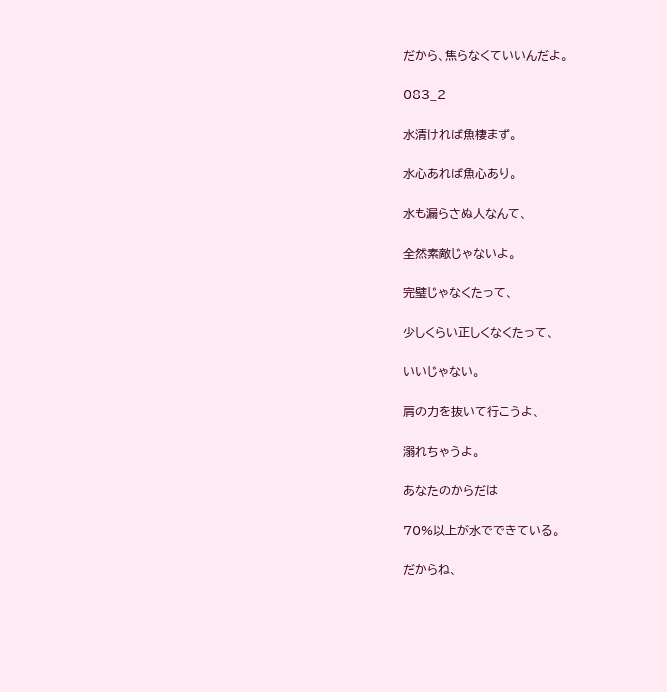だから、焦らなくていいんだよ。

083_2

水清ければ魚棲まず。

水心あれば魚心あり。

水も漏らさぬ人なんて、

全然素敵じゃないよ。

完璧じゃなくたって、

少しくらい正しくなくたって、

いいじゃない。

肩の力を抜いて行こうよ、

溺れちゃうよ。

あなたのからだは

70%以上が水でできている。

だからね、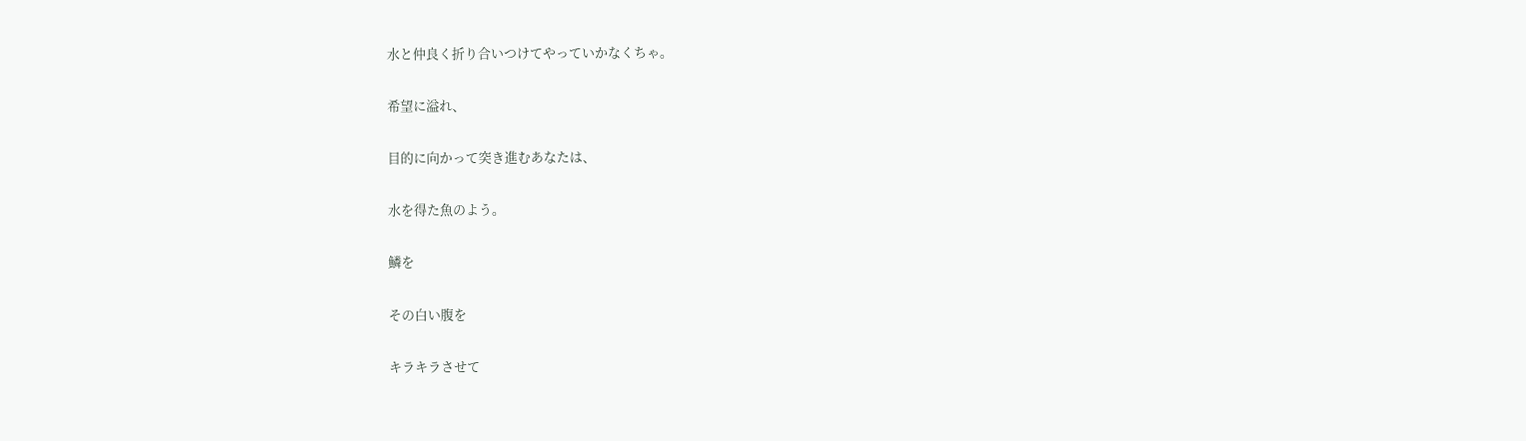水と仲良く折り合いつけてやっていかなくちゃ。

希望に溢れ、

目的に向かって突き進むあなたは、

水を得た魚のよう。

鱗を

その白い腹を

キラキラさせて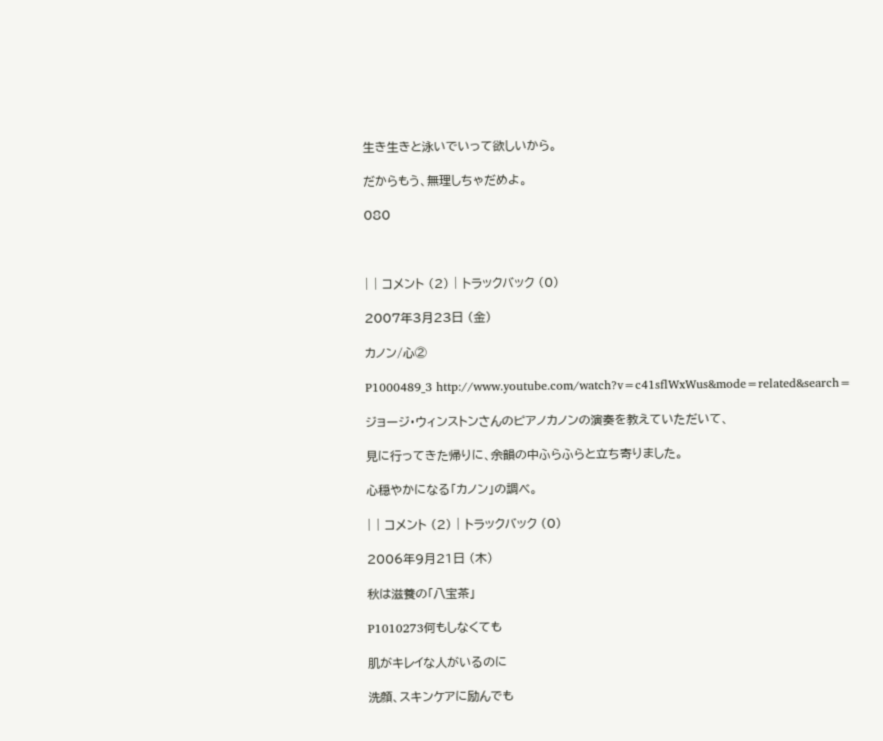生き生きと泳いでいって欲しいから。

だからもう、無理しちゃだめよ。

080



| | コメント (2) | トラックバック (0)

2007年3月23日 (金)

カノン/心②

P1000489_3 http://www.youtube.com/watch?v=c41sflWxWus&mode=related&search=

ジョージ・ウィンストンさんのピアノカノンの演奏を教えていただいて、

見に行ってきた帰りに、余韻の中ふらふらと立ち寄りました。

心穏やかになる「カノン」の調べ。

| | コメント (2) | トラックバック (0)

2006年9月21日 (木)

秋は滋養の「八宝茶」

P1010273何もしなくても

肌がキレイな人がいるのに

洗顔、スキンケアに励んでも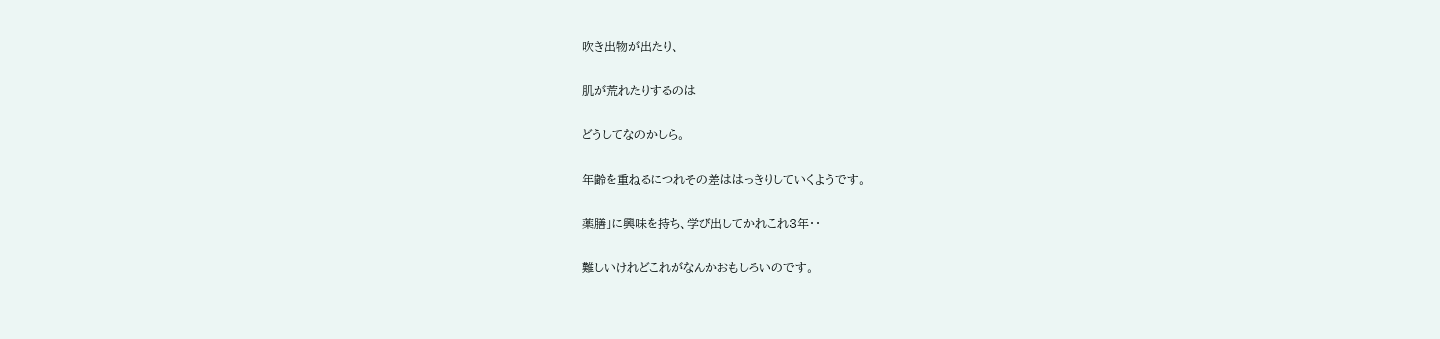吹き出物が出たり、

肌が荒れたりするのは

どうしてなのかしら。

年齢を重ねるにつれその差ははっきりしていくようです。

薬膳」に興味を持ち、学び出してかれこれ3年・・

難しいけれどこれがなんかおもしろいのです。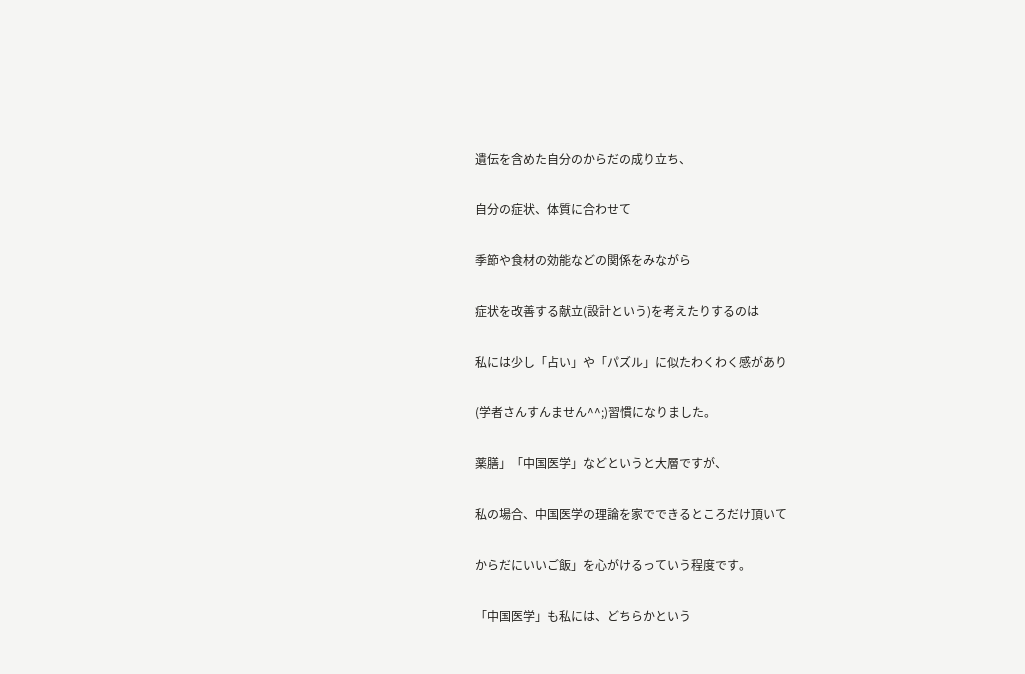遺伝を含めた自分のからだの成り立ち、

自分の症状、体質に合わせて

季節や食材の効能などの関係をみながら

症状を改善する献立(設計という)を考えたりするのは

私には少し「占い」や「パズル」に似たわくわく感があり

(学者さんすんません^^;)習慣になりました。

薬膳」「中国医学」などというと大層ですが、

私の場合、中国医学の理論を家でできるところだけ頂いて

からだにいいご飯」を心がけるっていう程度です。

「中国医学」も私には、どちらかという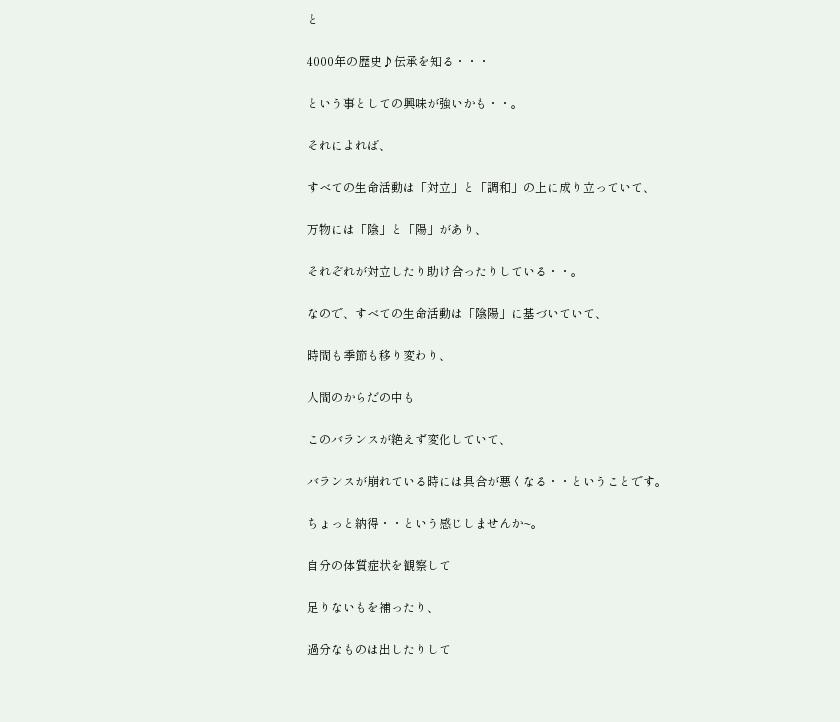と

4000年の歴史♪伝承を知る・・・

という事としての興味が強いかも・・。

それによれば、

すべての生命活動は「対立」と「調和」の上に成り立っていて、

万物には「陰」と「陽」があり、

それぞれが対立したり助け合ったりしている・・。

なので、すべての生命活動は「陰陽」に基づいていて、

時間も季節も移り変わり、

人間のからだの中も

このバランスが絶えず変化していて、

バランスが崩れている時には具合が悪くなる・・ということです。

ちょっと納得・・という感じしませんか~。

自分の体質症状を観察して

足りないもを補ったり、

過分なものは出したりして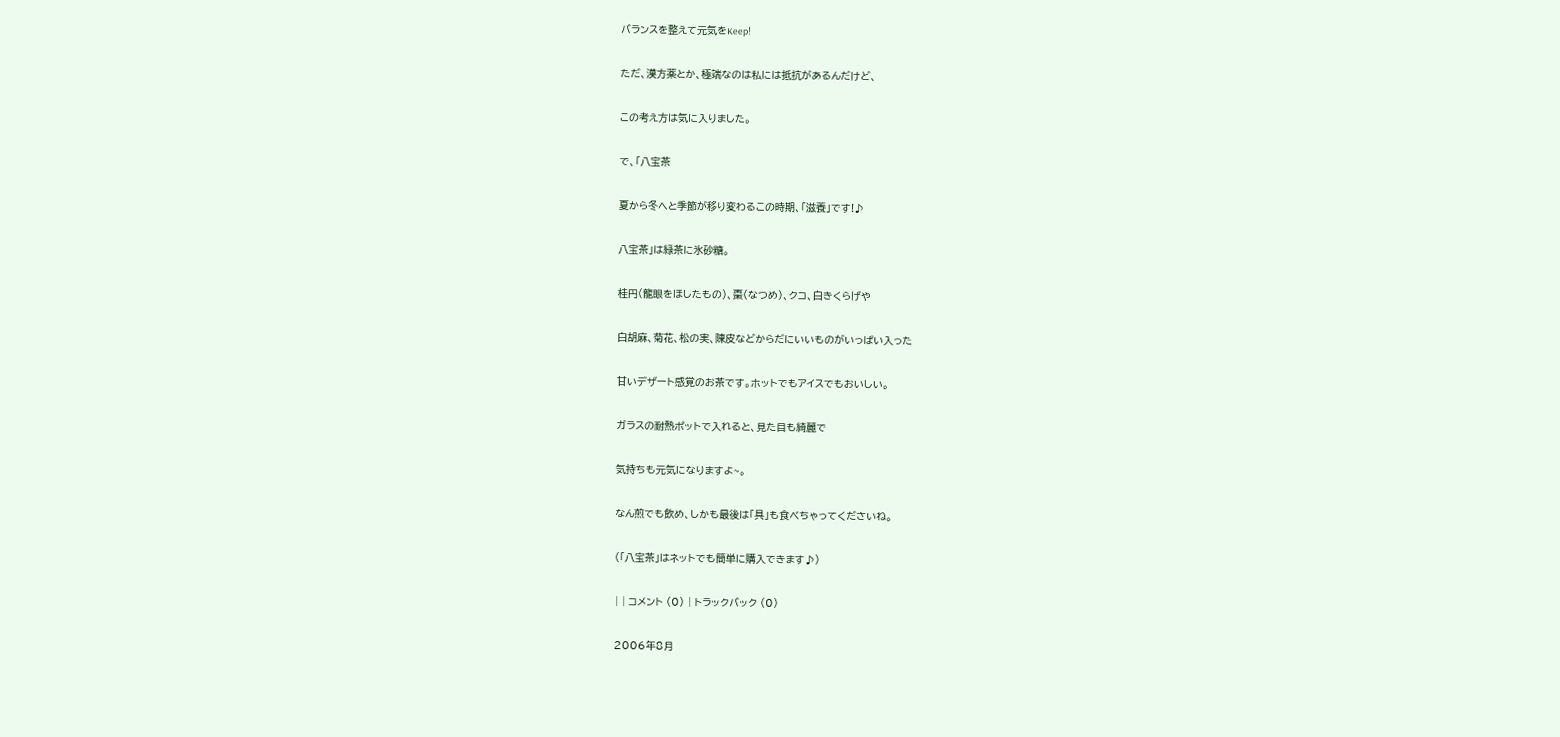バランスを整えて元気をKeep!

ただ、漢方薬とか、極端なのは私には抵抗があるんだけど、

この考え方は気に入りました。

で、「八宝茶

夏から冬へと季節が移り変わるこの時期、「滋養」です!♪

八宝茶」は緑茶に氷砂糖。

桂円(龍眼をほしたもの)、棗(なつめ)、クコ、白きくらげや

白胡麻、菊花、松の実、陳皮などからだにいいものがいっぱい入った

甘いデザート感覚のお茶です。ホットでもアイスでもおいしい。

ガラスの耐熱ポットで入れると、見た目も綺麗で

気持ちも元気になりますよ~。

なん煎でも飲め、しかも最後は「具」も食べちゃってくださいね。

(「八宝茶」はネットでも簡単に購入できます♪)

| | コメント (0) | トラックバック (0)

2006年8月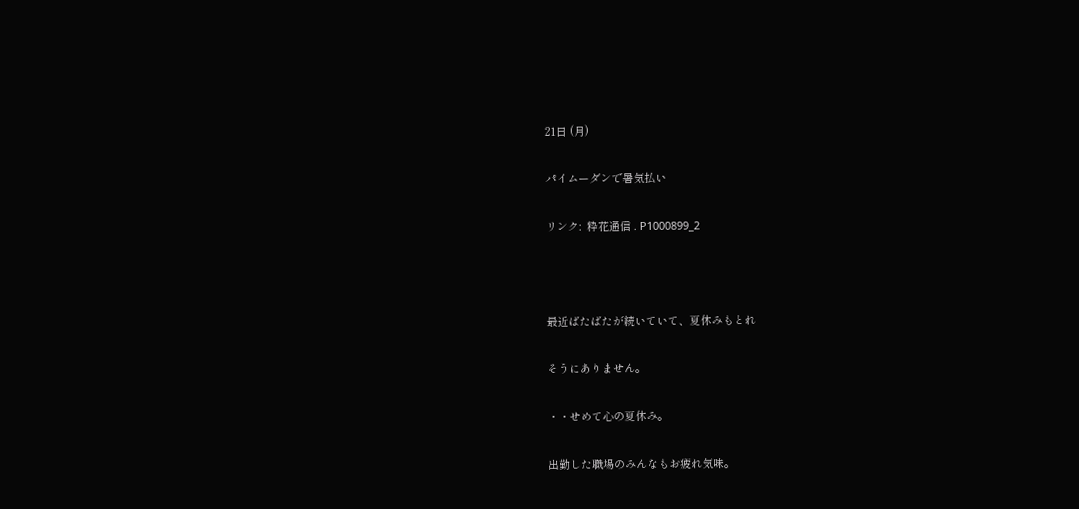21日 (月)

パイムーダンで暑気払い

リンク:  粋花通信 . P1000899_2



最近ばたばたが続いていて、夏休みもとれ

そうにありません。

・・せめて心の夏休み。

出勤した職場のみんなもお疲れ気味。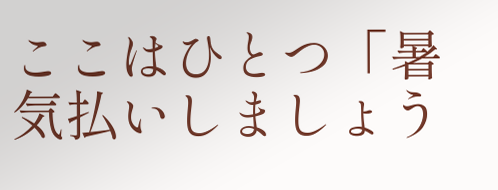ここはひとつ「暑気払いしましょう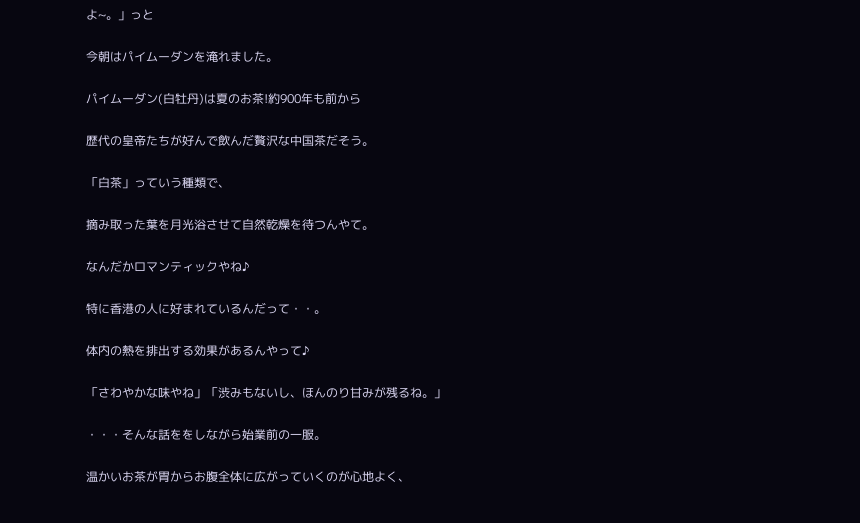よ~。」っと

今朝はパイムーダンを淹れました。

パイムーダン(白牡丹)は夏のお茶!約900年も前から

歴代の皇帝たちが好んで飲んだ贅沢な中国茶だそう。

「白茶」っていう種類で、

摘み取った葉を月光浴させて自然乾燥を待つんやて。

なんだかロマンティックやね♪

特に香港の人に好まれているんだって・・。

体内の熱を排出する効果があるんやって♪

「さわやかな味やね」「渋みもないし、ほんのり甘みが残るね。」

・・・そんな話ををしながら始業前の一服。

温かいお茶が胃からお腹全体に広がっていくのが心地よく、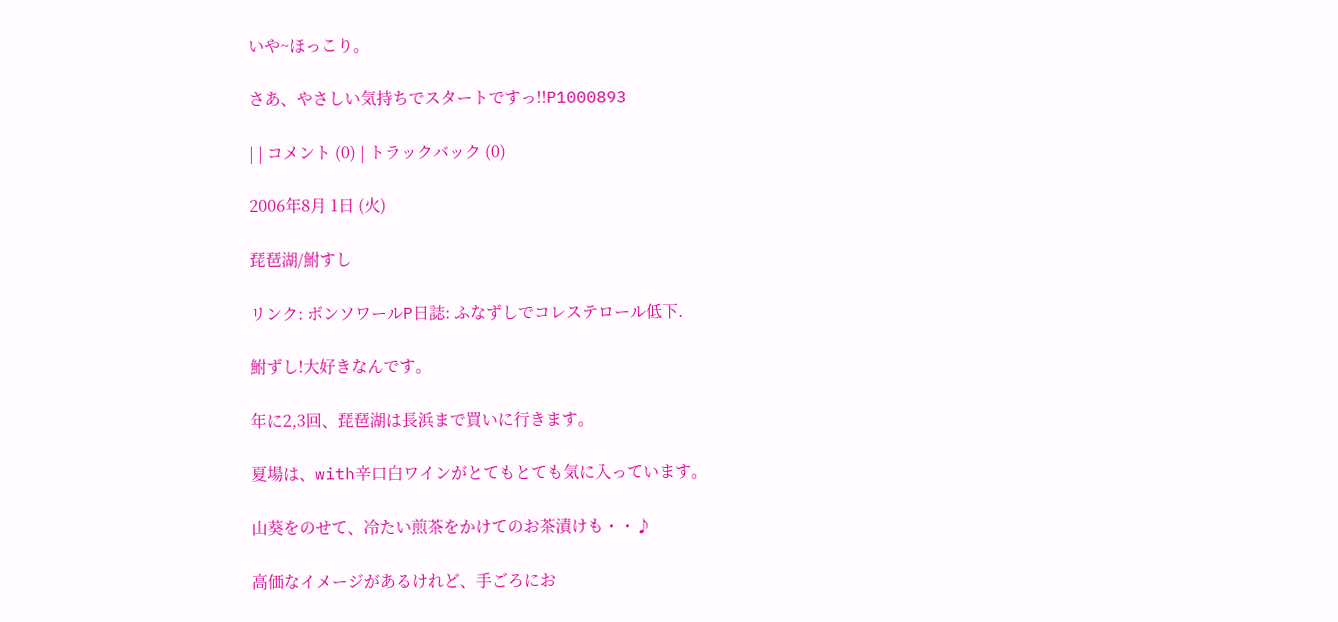いや~ほっこり。

さあ、やさしい気持ちでスタートですっ!!P1000893

| | コメント (0) | トラックバック (0)

2006年8月 1日 (火)

琵琶湖/鮒すし

リンク: ボンソワールP日誌: ふなずしでコレステロール低下.

鮒ずし!大好きなんです。

年に2,3回、琵琶湖は長浜まで買いに行きます。

夏場は、with辛口白ワインがとてもとても気に入っています。

山葵をのせて、冷たい煎茶をかけてのお茶漬けも・・♪

高価なイメージがあるけれど、手ごろにお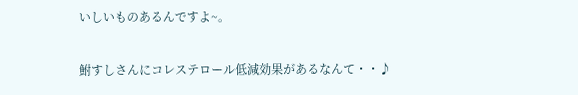いしいものあるんですよ~。

鮒すしさんにコレステロール低減効果があるなんて・・♪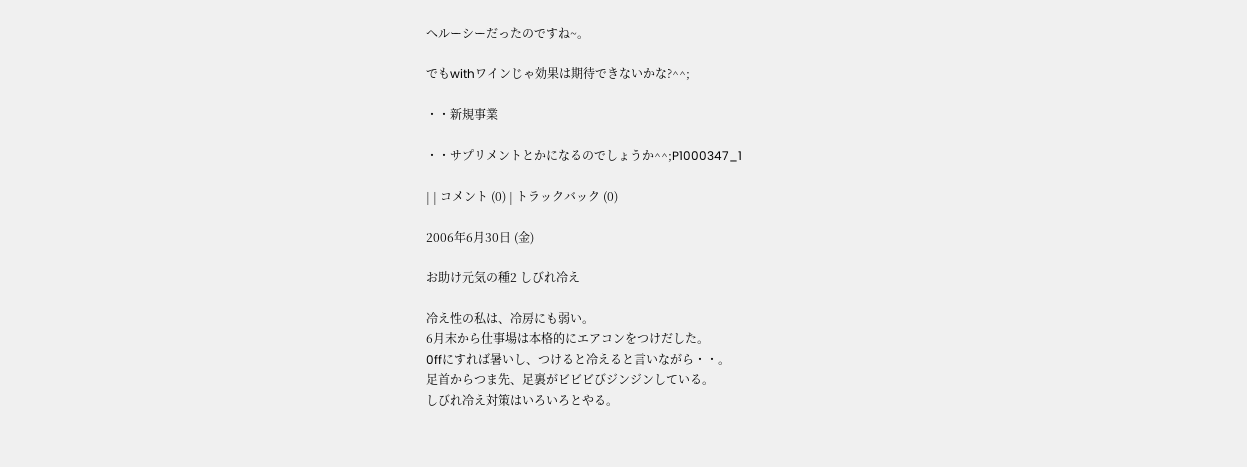へルーシーだったのですね~。

でもwithワインじゃ効果は期待できないかな?^^;

・・新規事業

・・サプリメントとかになるのでしょうか^^;P1000347_1

| | コメント (0) | トラックバック (0)

2006年6月30日 (金)

お助け元気の種2 しびれ冷え

冷え性の私は、冷房にも弱い。
6月末から仕事場は本格的にエアコンをつけだした。
0ffにすれば暑いし、つけると冷えると言いながら・・。
足首からつま先、足裏がビビビびジンジンしている。
しびれ冷え対策はいろいろとやる。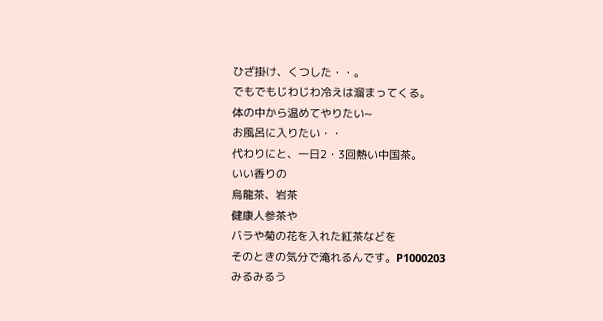ひざ掛け、くつした・・。
でもでもじわじわ冷えは溜まってくる。
体の中から温めてやりたい~
お風呂に入りたい・・
代わりにと、一日2・3回熱い中国茶。
いい香りの
烏龍茶、岩茶
健康人参茶や
バラや菊の花を入れた紅茶などを
そのときの気分で淹れるんです。P1000203
みるみるう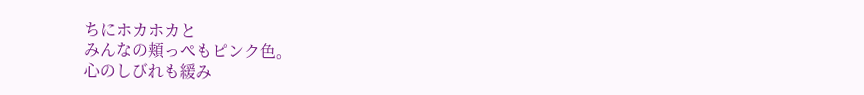ちにホカホカと
みんなの頬っぺもピンク色。
心のしびれも緩み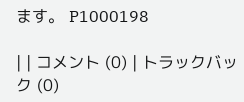ます。 P1000198

| | コメント (0) | トラックバック (0)